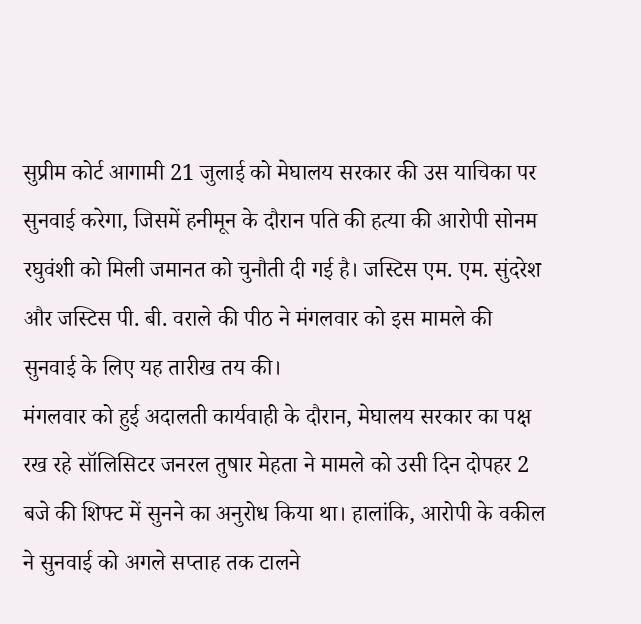सुप्रीम कोर्ट आगामी 21 जुलाई को मेघालय सरकार की उस याचिका पर सुनवाई करेगा, जिसमें हनीमून के दौरान पति की हत्या की आरोपी सोनम रघुवंशी को मिली जमानत को चुनौती दी गई है। जस्टिस एम. एम. सुंदरेश और जस्टिस पी. बी. वराले की पीठ ने मंगलवार को इस मामले की सुनवाई के लिए यह तारीख तय की।
मंगलवार को हुई अदालती कार्यवाही के दौरान, मेघालय सरकार का पक्ष रख रहे सॉलिसिटर जनरल तुषार मेहता ने मामले को उसी दिन दोपहर 2 बजे की शिफ्ट में सुनने का अनुरोध किया था। हालांकि, आरोपी के वकील ने सुनवाई को अगले सप्ताह तक टालने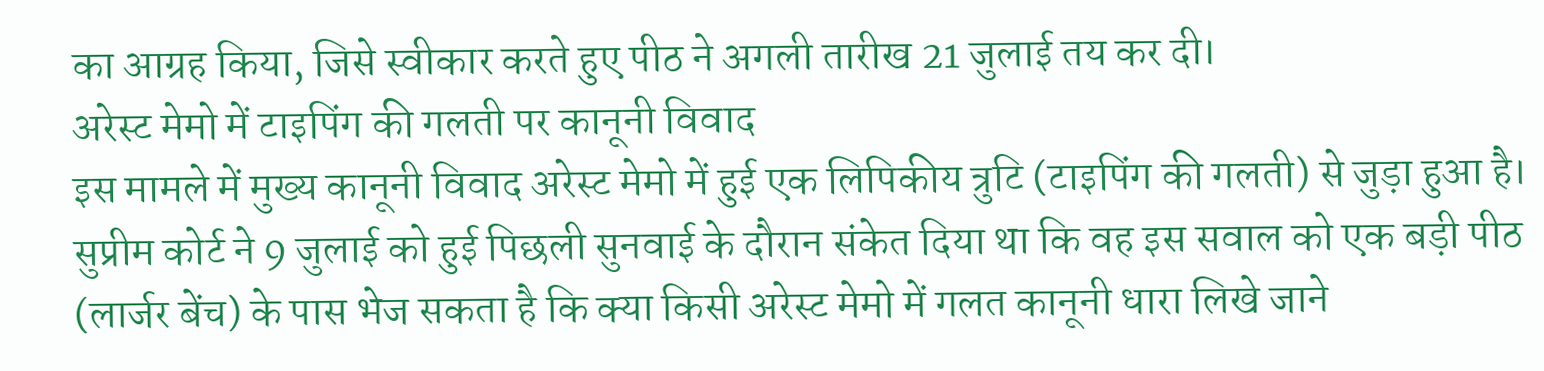का आग्रह किया, जिसे स्वीकार करते हुए पीठ ने अगली तारीख 21 जुलाई तय कर दी।
अरेस्ट मेमो में टाइपिंग की गलती पर कानूनी विवाद
इस मामले में मुख्य कानूनी विवाद अरेस्ट मेमो में हुई एक लिपिकीय त्रुटि (टाइपिंग की गलती) से जुड़ा हुआ है। सुप्रीम कोर्ट ने 9 जुलाई को हुई पिछली सुनवाई के दौरान संकेत दिया था कि वह इस सवाल को एक बड़ी पीठ (लार्जर बेंच) के पास भेज सकता है कि क्या किसी अरेस्ट मेमो में गलत कानूनी धारा लिखे जाने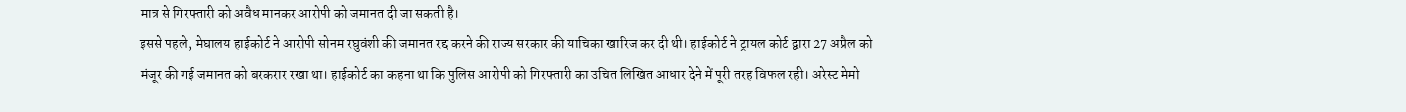मात्र से गिरफ्तारी को अवैध मानकर आरोपी को जमानत दी जा सकती है।
इससे पहले, मेघालय हाईकोर्ट ने आरोपी सोनम रघुवंशी की जमानत रद्द करने की राज्य सरकार की याचिका खारिज कर दी थी। हाईकोर्ट ने ट्रायल कोर्ट द्वारा 27 अप्रैल को मंजूर की गई जमानत को बरकरार रखा था। हाईकोर्ट का कहना था कि पुलिस आरोपी को गिरफ्तारी का उचित लिखित आधार देने में पूरी तरह विफल रही। अरेस्ट मेमो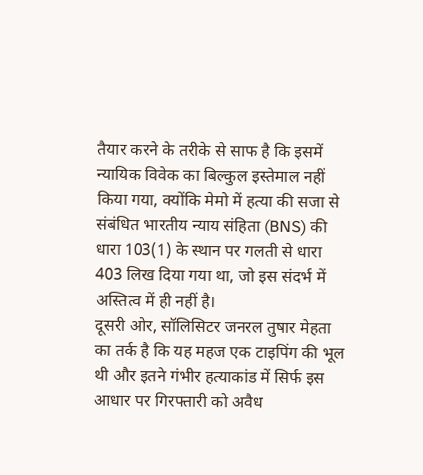तैयार करने के तरीके से साफ है कि इसमें न्यायिक विवेक का बिल्कुल इस्तेमाल नहीं किया गया, क्योंकि मेमो में हत्या की सजा से संबंधित भारतीय न्याय संहिता (BNS) की धारा 103(1) के स्थान पर गलती से धारा 403 लिख दिया गया था, जो इस संदर्भ में अस्तित्व में ही नहीं है।
दूसरी ओर, सॉलिसिटर जनरल तुषार मेहता का तर्क है कि यह महज एक टाइपिंग की भूल थी और इतने गंभीर हत्याकांड में सिर्फ इस आधार पर गिरफ्तारी को अवैध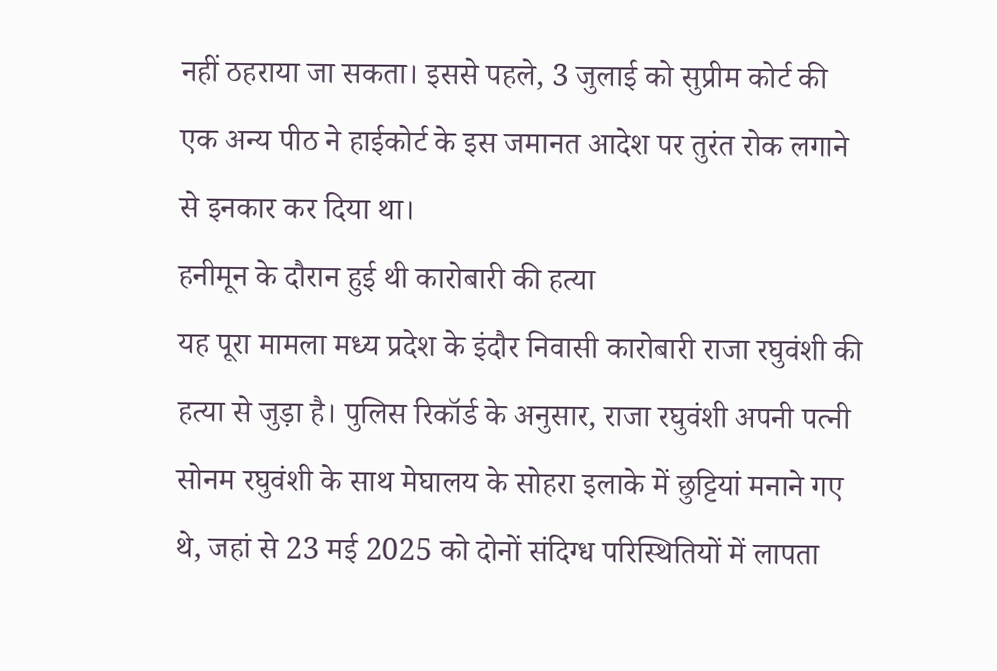नहीं ठहराया जा सकता। इससे पहले, 3 जुलाई को सुप्रीम कोर्ट की एक अन्य पीठ ने हाईकोर्ट के इस जमानत आदेश पर तुरंत रोक लगाने से इनकार कर दिया था।
हनीमून के दौरान हुई थी कारोबारी की हत्या
यह पूरा मामला मध्य प्रदेश के इंदौर निवासी कारोबारी राजा रघुवंशी की हत्या से जुड़ा है। पुलिस रिकॉर्ड के अनुसार, राजा रघुवंशी अपनी पत्नी सोनम रघुवंशी के साथ मेघालय के सोहरा इलाके में छुट्टियां मनाने गए थे, जहां से 23 मई 2025 को दोनों संदिग्ध परिस्थितियों में लापता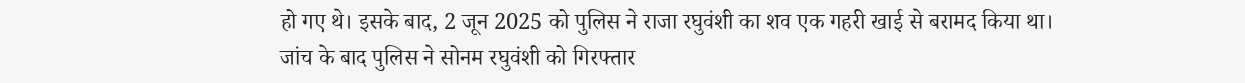हो गए थे। इसके बाद, 2 जून 2025 को पुलिस ने राजा रघुवंशी का शव एक गहरी खाई से बरामद किया था।
जांच के बाद पुलिस ने सोनम रघुवंशी को गिरफ्तार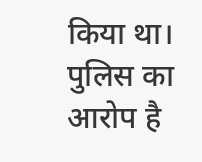किया था। पुलिस का आरोप है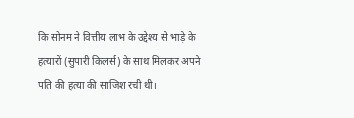कि सोनम ने वित्तीय लाभ के उद्देश्य से भाड़े के हत्यारों (सुपारी किलर्स) के साथ मिलकर अपने पति की हत्या की साजिश रची थी।